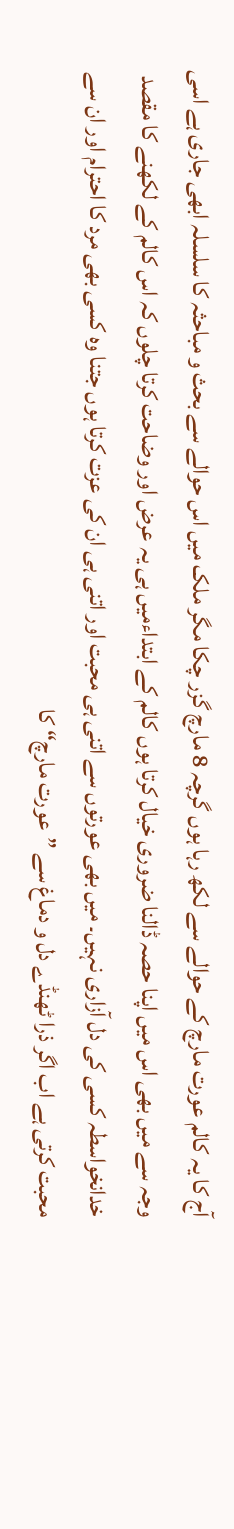آج کا یہ کالم عورت مارچ کے حوالے سے لکھ رہا ہوں گرچہ 8 مارچ گزر چکا مگر ملک میں اس حوالے سے بحث و مباحثہ کا سلسلہ ابھی جاری ہے اسی وجہ سے میں بھی اس میں اپنا حصہ ڈالنا ضروری خیال کرتا ہوں کالم کے ابتداءمیں ہی یہ عرض اور وضاحت کرتا چلوں کہ اس کالم کے لکھنے کا مقصد خدانخواسطہ کسی کی دل آزاری نہیں۔ میں بھی عورتوں سے اتنی ہی محبت اور اتنی ہی ان کی عزت کرتا ہوں جتنا وہ کسی بھی مرد کا احترام اور ان سے محبت کرتی ہے اب اگر ذرا ٹھنڈے دل و دماغ سے ”عورت مارچ“ کا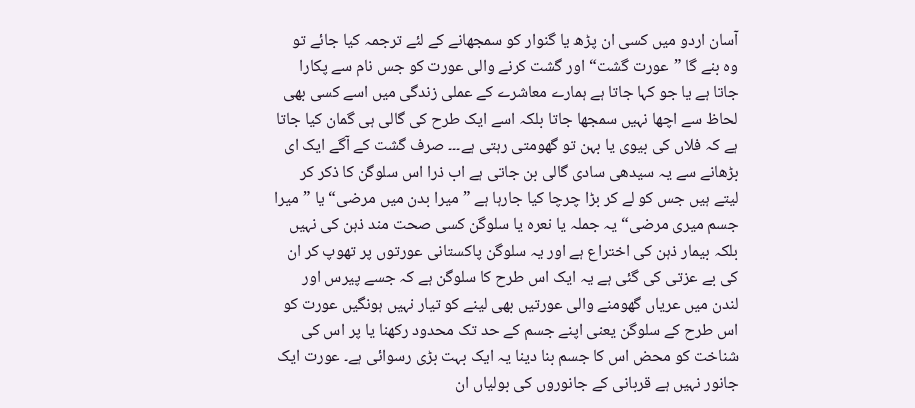آسان اردو میں کسی ان پڑھ یا گنوار کو سمجھانے کے لئے ترجمہ کیا جائے تو وہ بنے گا ”عورت گشت“ اور گشت کرنے والی عورت کو جس نام سے پکارا جاتا ہے یا جو کہا جاتا ہے ہمارے معاشرے کے عملی زندگی میں اسے کسی بھی لحاظ سے اچھا نہیں سمجھا جاتا بلکہ اسے ایک طرح کی گالی ہی گمان کیا جاتا ہے کہ فلاں کی بیوی یا بہن تو گھومتی رہتی ہے۔۔۔ صرف گشت کے آگے ایک ای بڑھانے سے یہ سیدھی سادی گالی بن جاتی ہے اب ذرا اس سلوگن کا ذکر کر لیتے ہیں جس کو لے کر بڑا چرچا کیا جارہا ہے ”میرا بدن میں مرضی“ یا ”میرا جسم میری مرضی“ یہ جملہ یا نعرہ یا سلوگن کسی صحت مند ذہن کی نہیں بلکہ بیمار ذہن کی اختراع ہے اور یہ سلوگن پاکستانی عورتوں پر تھوپ کر ان کی بے عزتی کی گئی ہے یہ ایک اس طرح کا سلوگن ہے کہ جسے پیرس اور لندن میں عریاں گھومنے والی عورتیں بھی لینے کو تیار نہیں ہونگیں عورت کو اس طرح کے سلوگن یعنی اپنے جسم کے حد تک محدود رکھنا یا پر اس کی شناخت کو محض اس کا جسم بنا دینا یہ ایک بہت بڑی رسوائی ہے۔ عورت ایک جانور نہیں ہے قربانی کے جانوروں کی بولیاں ان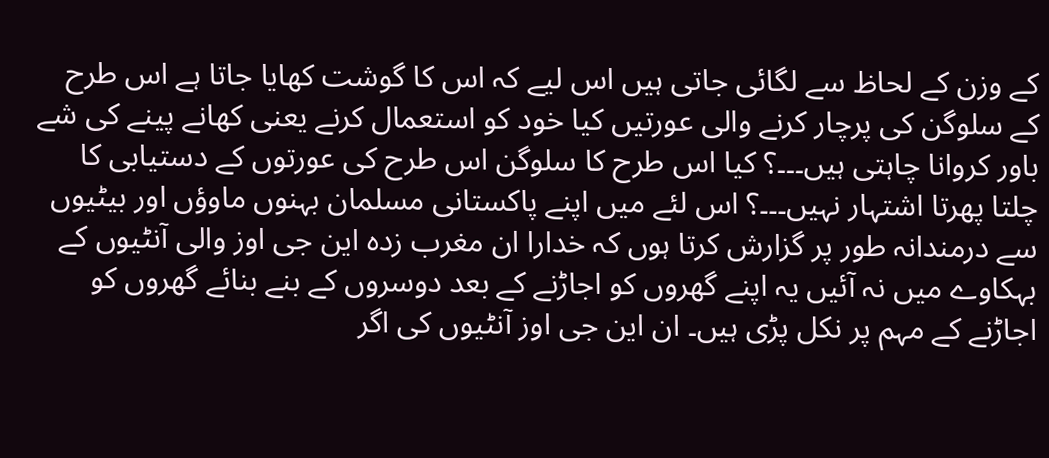کے وزن کے لحاظ سے لگائی جاتی ہیں اس لیے کہ اس کا گوشت کھایا جاتا ہے اس طرح کے سلوگن کی پرچار کرنے والی عورتیں کیا خود کو استعمال کرنے یعنی کھانے پینے کی شے باور کروانا چاہتی ہیں۔۔۔؟ کیا اس طرح کا سلوگن اس طرح کی عورتوں کے دستیابی کا چلتا پھرتا اشتہار نہیں۔۔۔؟ اس لئے میں اپنے پاکستانی مسلمان بہنوں ماوؤں اور بیٹیوں سے درمندانہ طور پر گزارش کرتا ہوں کہ خدارا ان مغرب زدہ این جی اوز والی آنٹیوں کے بہکاوے میں نہ آئیں یہ اپنے گھروں کو اجاڑنے کے بعد دوسروں کے بنے بنائے گھروں کو اجاڑنے کے مہم پر نکل پڑی ہیں۔ ان این جی اوز آنٹیوں کی اگر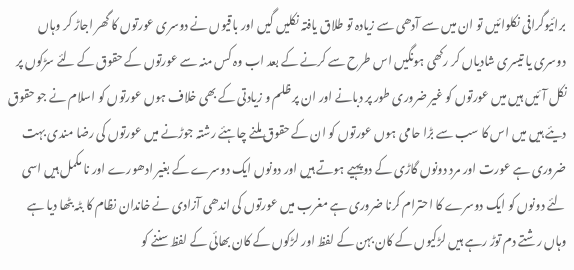برائیوگرافی نکلوائیں تو ان میں سے آدھی سے زیادہ تو طلاق یافتہ نکلیں گیں اور باقیوں نے دوسری عورتوں کا گھر اجاڑ کر وہاں دوسری یا تیسری شادیاں کر رکھی ہونگیں اس طرح سے کرنے کے بعد اب وہ کس منہ سے عورتوں کے حقوق کے لئے سڑکوں پر نکل آئیں ہیں میں عورتوں کو غیر ضروری طور پر دبانے اور ان پر ظلم و زیادتی کے بھی خلاف ہوں عورتوں کو اسلام نے جو حقوق دیئے ہیں میں اس کا سب سے بڑا حامی ہوں عورتوں کو ان کے حقوق ملنے چاہئے رشتہ جوڑنے میں عورتوں کی رضا مندی بہت ضروری ہے عورت اور مرد دونوں گاڑی کے دو پہیے ہوتے ہیں اور دونوں ایک دوسرے کے بغیر ادھورے اور نا مکمل ہیں اسی لئے دونوں کو ایک دوسرے کا احترام کرنا ضروری ہے مغرب میں عورتوں کی اندھی آزادی نے خاندان نظام کا بٹہ بٹھا دیا ہے وہاں رشتے دم توڑ رہے ہیں لڑکیوں کے کان بہن کے لفظ اور لڑکوں کے کان بھائی کے لفظ سننے کو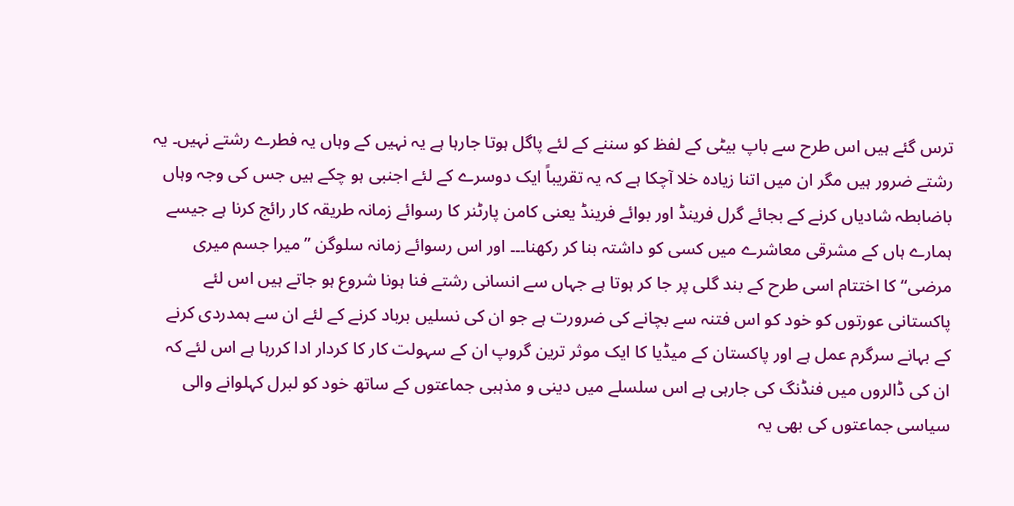ترس گئے ہیں اس طرح سے باپ بیٹی کے لفظ کو سننے کے لئے پاگل ہوتا جارہا ہے یہ نہیں کے وہاں یہ فطرے رشتے نہیں۔ یہ رشتے ضرور ہیں مگر ان میں اتنا زیادہ خلا آچکا ہے کہ یہ تقریباً ایک دوسرے کے لئے اجنبی ہو چکے ہیں جس کی وجہ وہاں باضابطہ شادیاں کرنے کے بجائے گرل فرینڈ اور بوائے فرینڈ یعنی کامن پارٹنر کا رسوائے زمانہ طریقہ کار رائج کرنا ہے جیسے ہمارے ہاں کے مشرقی معاشرے میں کسی کو داشتہ بنا کر رکھنا۔۔۔ اور اس رسوائے زمانہ سلوگن ”میرا جسم میری مرضی“ کا اختتام اسی طرح کے بند گلی پر جا کر ہوتا ہے جہاں سے انسانی رشتے فنا ہونا شروع ہو جاتے ہیں اس لئے پاکستانی عورتوں کو خود کو اس فتنہ سے بچانے کی ضرورت ہے جو ان کی نسلیں برباد کرنے کے لئے ان سے ہمدردی کرنے کے بہانے سرگرم عمل ہے اور پاکستان کے میڈیا کا ایک موثر ترین گروپ ان کے سہولت کار کا کردار ادا کررہا ہے اس لئے کہ ان کی ڈالروں میں فنڈنگ کی جارہی ہے اس سلسلے میں دینی و مذہبی جماعتوں کے ساتھ خود کو لبرل کہلوانے والی سیاسی جماعتوں کی بھی یہ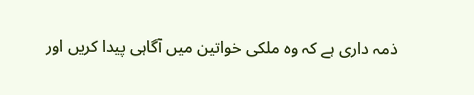ذمہ داری ہے کہ وہ ملکی خواتین میں آگاہی پیدا کریں اور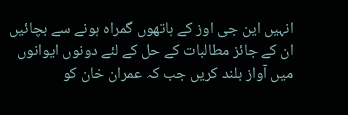انہیں این جی اوز کے ہاتھوں گمراہ ہونے سے بچائیں ان کے جائز مطالبات کے حل کے لئے دونوں ایوانوں میں آواز بلند کریں جب کہ عمران خان کو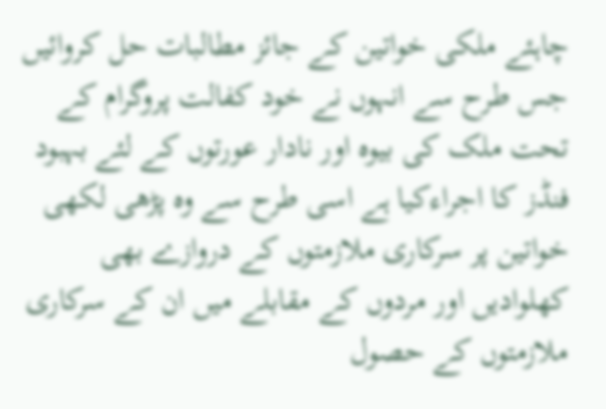چاہئے ملکی خواتین کے جائز مطالبات حل کروائیں جس طرح سے انہوں نے خود کفالت پروگرام کے تحت ملک کی بیوہ اور نادار عورتوں کے لئے بہبود فنڈز کا اجراءکیا ہے اسی طرح سے وہ پڑھی لکھی خواتین پر سرکاری ملازمتوں کے دروازے بھی کھلوادیں اور مردوں کے مقابلے میں ان کے سرکاری ملازمتوں کے حصول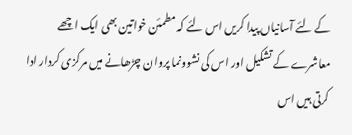کے لئے آسانیاں پیدا کریں اس لئے کہ مطمئن خواتین بھی ایک اچھے معاشرے کے تشکیل اور اس کی نشوونما پروان چڑھانے میں مرکزی کردار ادا کرتی ہیں اس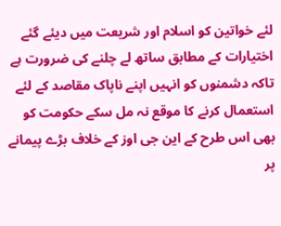لئے خواتین کو اسلام اور شریعت میں دیئے گئے اختیارات کے مطابق ساتھ لے چلنے کی ضرورت ہے تاکہ دشمنوں کو انہیں اپنے ناپاک مقاصد کے لئے استعمال کرنے کا موقع نہ مل سکے حکومت کو بھی اس طرح کے این جی اوز کے خلاف بڑے پیمانے پر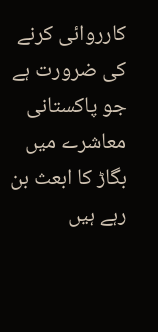کارروائی کرنے کی ضرورت ہے جو پاکستانی معاشرے میں بگاڑ کا ابعث بن رہے ہیں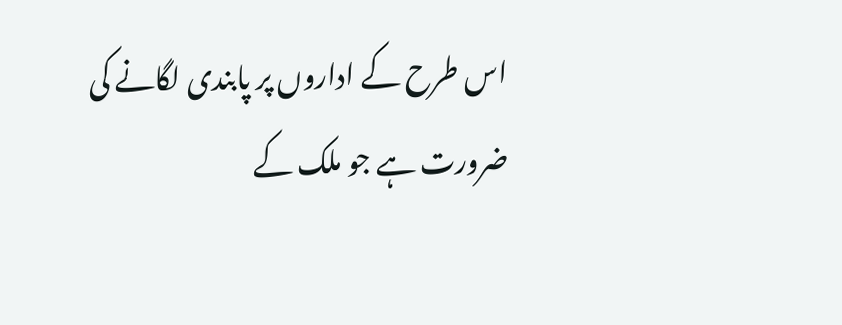اس طرح کے اداروں پر پابندی لگانے کی ضرورت ہے جو ملک کے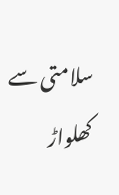سلامتی سے کھلواڑ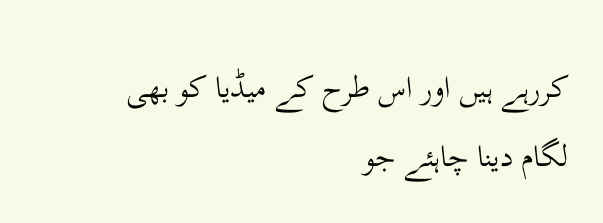کررہے ہیں اور اس طرح کے میڈیا کو بھی لگام دینا چاہئے جو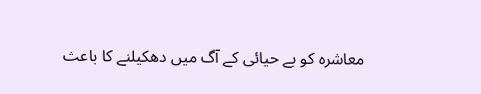معاشرہ کو بے حیائی کے آگ میں دھکیلنے کا باعث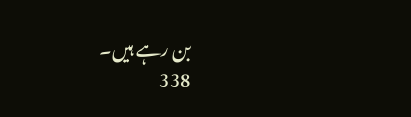بن رہے ہیں۔
338